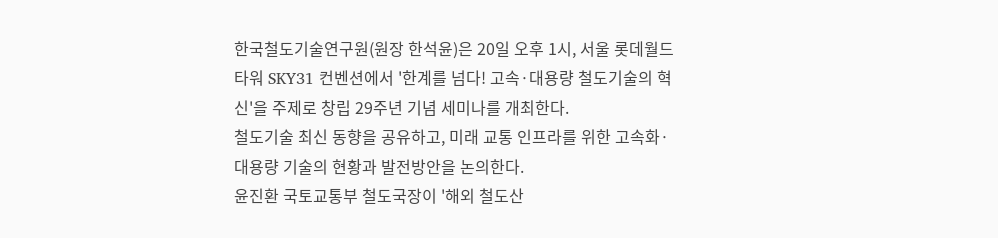한국철도기술연구원(원장 한석윤)은 20일 오후 1시, 서울 롯데월드타워 SKY31 컨벤션에서 '한계를 넘다! 고속·대용량 철도기술의 혁신'을 주제로 창립 29주년 기념 세미나를 개최한다.
철도기술 최신 동향을 공유하고, 미래 교통 인프라를 위한 고속화·대용량 기술의 현황과 발전방안을 논의한다.
윤진환 국토교통부 철도국장이 '해외 철도산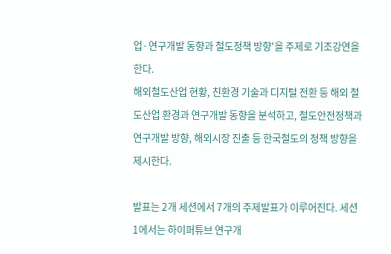업·연구개발 동향과 철도정책 방향'을 주제로 기조강연을 한다.
해외철도산업 현황, 친환경 기술과 디지털 전환 등 해외 철도산업 환경과 연구개발 동향을 분석하고, 철도안전정책과 연구개발 방향, 해외시장 진출 등 한국철도의 정책 방향을 제시한다.

발표는 2개 세션에서 7개의 주제발표가 이루어진다. 세션 1에서는 하이퍼튜브 연구개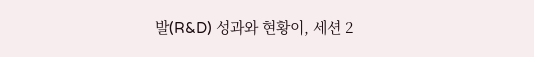발(R&D) 성과와 현황이, 세션 2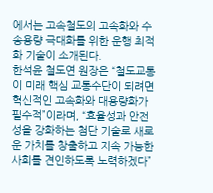에서는 고속철도의 고속화와 수송용량 극대화를 위한 운행 최적화 기술이 소개된다.
한석윤 철도연 원장은 “철도교통이 미래 핵심 교통수단이 되려면 혁신적인 고속화와 대용량화가 필수적”이라며, “효율성과 안전성을 강화하는 첨단 기술로 새로운 가치를 창출하고 지속 가능한 사회를 견인하도록 노력하겠다”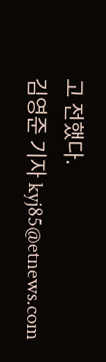고 전했다.
김영준 기자 kyj85@etnews.com